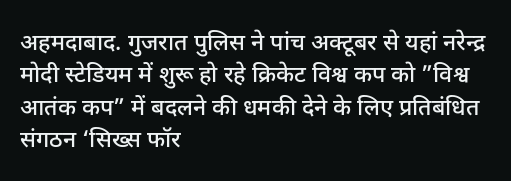अहमदाबाद. गुजरात पुलिस ने पांच अक्टूबर से यहां नरेन्द्र मोदी स्टेडियम में शुरू हो रहे क्रिकेट विश्व कप को ”विश्व आतंक कप” में बदलने की धमकी देने के लिए प्रतिबंधित संगठन ‘सिख्स फॉर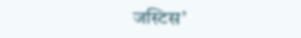जस्टिस’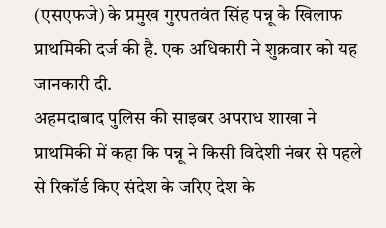(एसएफजे) के प्रमुख गुरपतवंत सिंह पन्नू के खिलाफ प्राथमिकी दर्ज की है. एक अधिकारी ने शुक्रवार को यह जानकारी दी.
अहमदाबाद पुलिस की साइबर अपराध शाखा ने प्राथमिकी में कहा कि पन्नू ने किसी विदेशी नंबर से पहले से रिकॉर्ड किए संदेश के जरिए देश के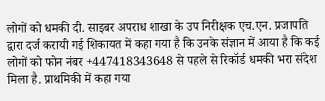लोगों को धमकी दी. साइबर अपराध शाखा के उप निरीक्षक एच.एन. प्रजापति द्वारा दर्ज करायी गई शिकायत में कहा गया है कि उनके संज्ञान में आया है कि कई लोगों को फोन नंबर +447418343648 से पहले से रिकॉर्ड धमकी भरा संदेश मिला है. प्राथमिकी में कहा गया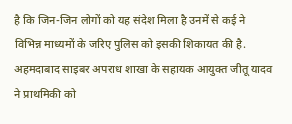है कि जिन-जिन लोगों को यह संदेश मिला है उनमें से कई ने विभिन्न माध्यमों के जरिए पुलिस को इसकी शिकायत की है.
अहमदाबाद साइबर अपराध शाखा के सहायक आयुक्त जीतू यादव ने प्राथमिकी को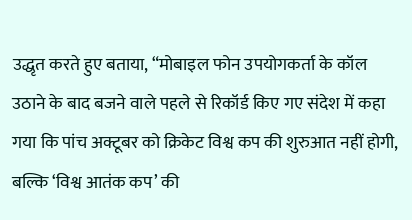उद्धृत करते हुए बताया, “मोबाइल फोन उपयोगकर्ता के कॉल उठाने के बाद बजने वाले पहले से रिकॉर्ड किए गए संदेश में कहा गया कि पांच अक्टूबर को क्रिकेट विश्व कप की शुरुआत नहीं होगी, बल्कि ‘विश्व आतंक कप’ की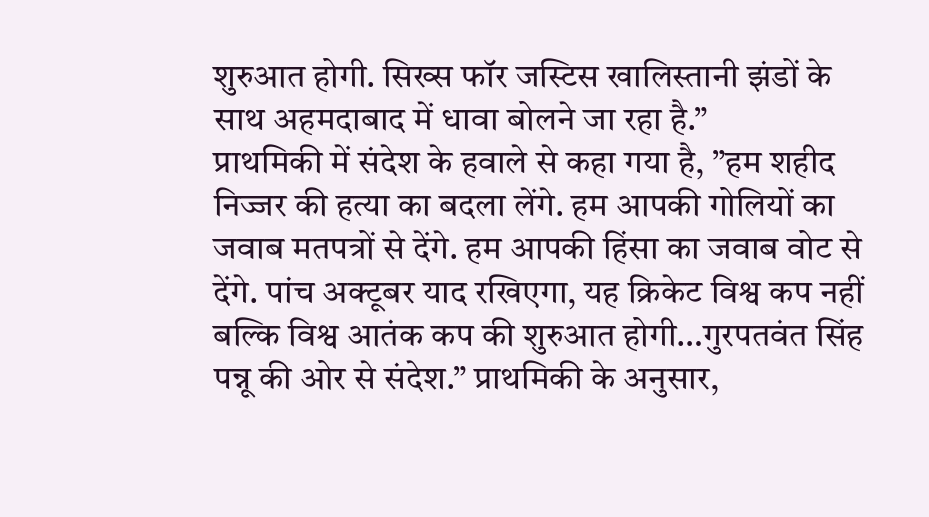शुरुआत होगी. सिख्स फॉर जस्टिस खालिस्तानी झंडों के साथ अहमदाबाद में धावा बोलने जा रहा है.”
प्राथमिकी में संदेश के हवाले से कहा गया है, ”हम शहीद निज्जर की हत्या का बदला लेंगे. हम आपकी गोलियों का जवाब मतपत्रों से देंगे. हम आपकी हिंसा का जवाब वोट से देंगे. पांच अक्टूबर याद रखिएगा, यह क्रिकेट विश्व कप नहीं बल्कि विश्व आतंक कप की शुरुआत होगी…गुरपतवंत सिंह पन्नू की ओर से संदेश.” प्राथमिकी के अनुसार,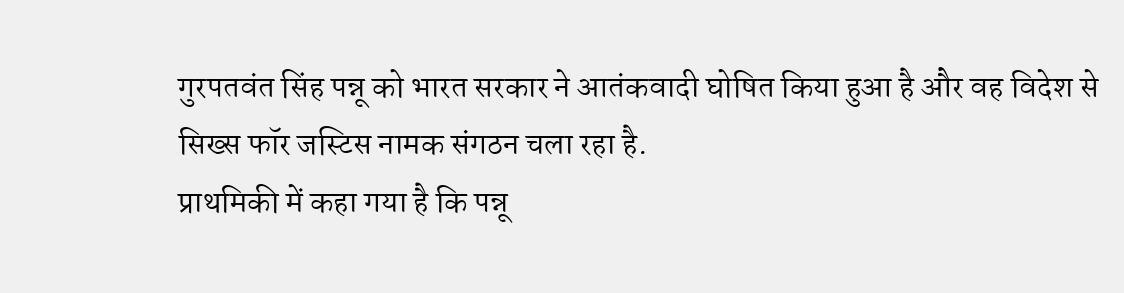गुरपतवंत सिंह पन्नू को भारत सरकार ने आतंकवादी घोषित किया हुआ है और वह विदेश से सिख्स फॉर जस्टिस नामक संगठन चला रहा है.
प्राथमिकी में कहा गया है कि पन्नू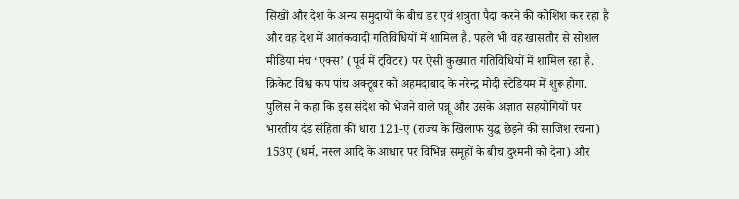सिखों और देश के अन्य समुदायों के बीच डर एवं शत्रुता पैदा करने की कोशिश कर रहा है और वह देश में आतंकवादी गतिविधियों में शामिल है. पहले भी वह खासतौर से सोशल मीडिया मंच ‘एक्स’ (पूर्व में ट्विटर) पर ऐसी कुख्यात गतिविधियों में शामिल रहा है. क्रिकेट विश्व कप पांच अक्टूबर को अहमदाबाद के नरेन्द्र मोदी स्टेडियम में शुरू होगा.
पुलिस ने कहा कि इस संदेश को भेजने वाले पन्नू और उसके अज्ञात सहयोगियों पर भारतीय दंड संहिता की धारा 121-ए (राज्य के खिलाफ युद्ध छेड़ने की साजिश रचना) 153ए (धर्म, नस्ल आदि के आधार पर विभिन्न समूहों के बीच दुश्मनी को देना) और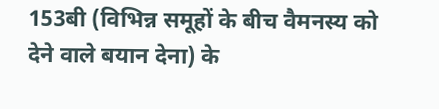153बी (विभिन्न समूहों के बीच वैमनस्य को देने वाले बयान देना) के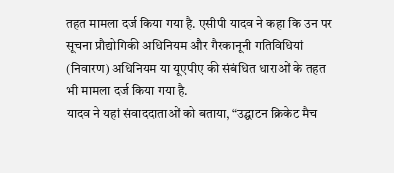तहत मामला दर्ज किया गया है. एसीपी यादव ने कहा कि उन पर सूचना प्रौद्योगिकी अधिनियम और गैरकानूनी गतिविधियां (निवारण) अधिनियम या यूएपीए की संबंधित धाराओं के तहत भी मामला दर्ज किया गया है.
यादव ने यहां संवाददाताओं को बताया, “उद्घाटन क्रिकेट मैच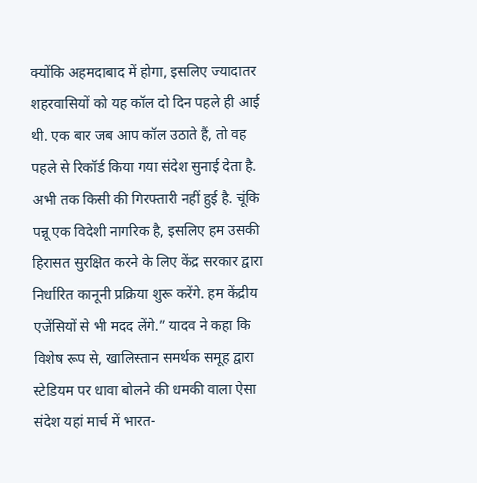क्योंकि अहमदाबाद में होगा, इसलिए ज्यादातर शहरवासियों को यह कॉल दो दिन पहले ही आई थी. एक बार जब आप कॉल उठाते हैं, तो वह पहले से रिकॉर्ड किया गया संदेश सुनाई देता है. अभी तक किसी की गिरफ्तारी नहीं हुई है. चूंकि पन्नू एक विदेशी नागरिक है, इसलिए हम उसकी हिरासत सुरक्षित करने के लिए केंद्र सरकार द्वारा निर्धारित कानूनी प्रक्रिया शुरू करेंगे. हम केंद्रीय एजेंसियों से भी मदद लेंगे.” यादव ने कहा कि विशेष रूप से, खालिस्तान समर्थक समूह द्वारा स्टेडियम पर धावा बोलने की धमकी वाला ऐसा संदेश यहां मार्च में भारत-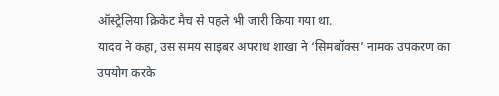ऑस्ट्रेलिया क्रिकेट मैच से पहले भी जारी किया गया था.
यादव ने कहा, उस समय साइबर अपराध शाखा ने ‘सिमबॉक्स’ नामक उपकरण का उपयोग करके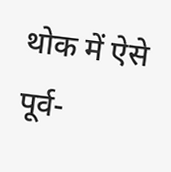थोक में ऐसे पूर्व-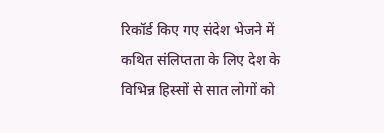रिकॉर्ड किए गए संदेश भेजने में कथित संलिप्तता के लिए देश के विभिन्न हिस्सों से सात लोगों को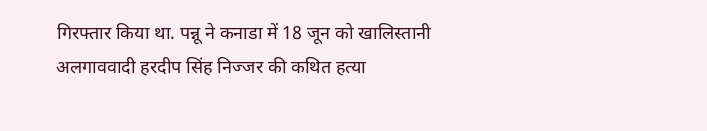गिरफ्तार किया था. पन्नू ने कनाडा में 18 जून को खालिस्तानी अलगाववादी हरदीप सिंह निज्जर की कथित हत्या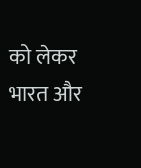को लेकर भारत और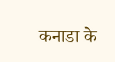कनाडा के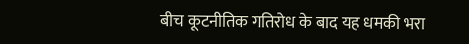बीच कूटनीतिक गतिरोध के बाद यह धमकी भरा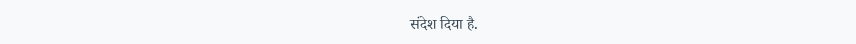संदेश दिया है.